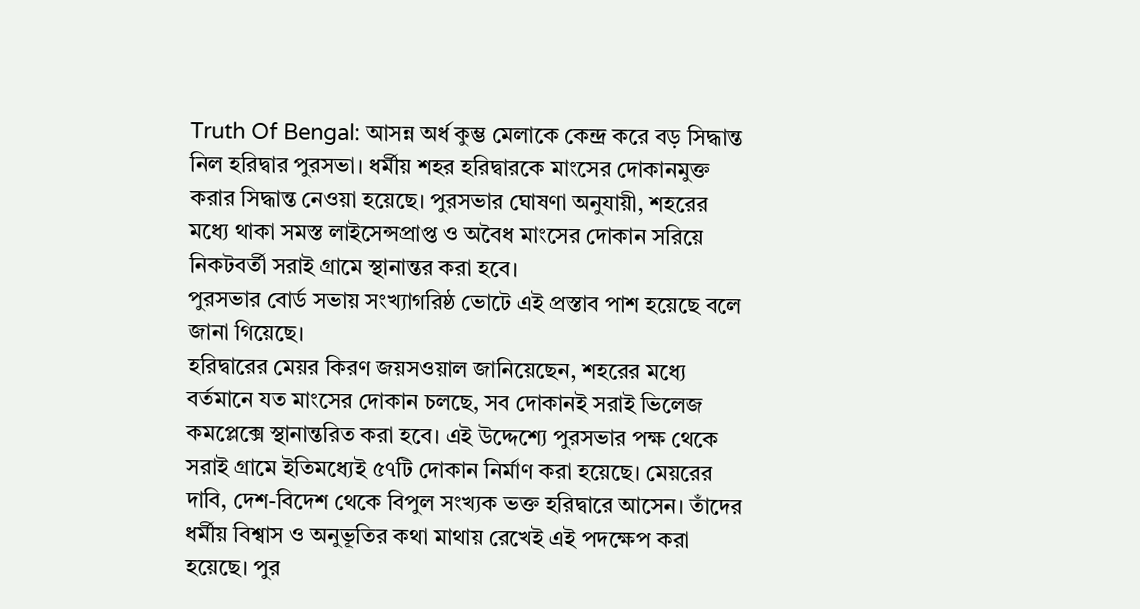Truth Of Bengal: আসন্ন অর্ধ কুম্ভ মেলাকে কেন্দ্র করে বড় সিদ্ধান্ত নিল হরিদ্বার পুরসভা। ধর্মীয় শহর হরিদ্বারকে মাংসের দোকানমুক্ত করার সিদ্ধান্ত নেওয়া হয়েছে। পুরসভার ঘোষণা অনুযায়ী, শহরের মধ্যে থাকা সমস্ত লাইসেন্সপ্রাপ্ত ও অবৈধ মাংসের দোকান সরিয়ে নিকটবর্তী সরাই গ্রামে স্থানান্তর করা হবে।
পুরসভার বোর্ড সভায় সংখ্যাগরিষ্ঠ ভোটে এই প্রস্তাব পাশ হয়েছে বলে জানা গিয়েছে।
হরিদ্বারের মেয়র কিরণ জয়সওয়াল জানিয়েছেন, শহরের মধ্যে বর্তমানে যত মাংসের দোকান চলছে, সব দোকানই সরাই ভিলেজ কমপ্লেক্সে স্থানান্তরিত করা হবে। এই উদ্দেশ্যে পুরসভার পক্ষ থেকে সরাই গ্রামে ইতিমধ্যেই ৫৭টি দোকান নির্মাণ করা হয়েছে। মেয়রের দাবি, দেশ-বিদেশ থেকে বিপুল সংখ্যক ভক্ত হরিদ্বারে আসেন। তাঁদের ধর্মীয় বিশ্বাস ও অনুভূতির কথা মাথায় রেখেই এই পদক্ষেপ করা হয়েছে। পুর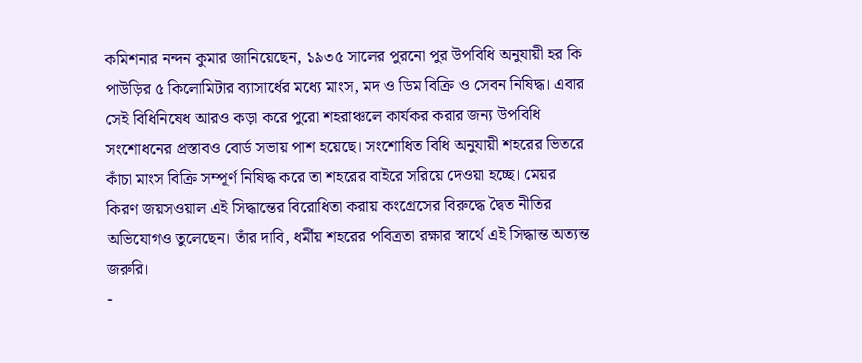কমিশনার নন্দন কুমার জানিয়েছেন, ১৯৩৫ সালের পুরনো পুর উপবিধি অনুযায়ী হর কি পাউড়ির ৫ কিলোমিটার ব্যাসার্ধের মধ্যে মাংস, মদ ও ডিম বিক্রি ও সেবন নিষিদ্ধ। এবার সেই বিধিনিষেধ আরও কড়া করে পুরো শহরাঞ্চলে কার্যকর করার জন্য উপবিধি সংশোধনের প্রস্তাবও বোর্ড সভায় পাশ হয়েছে। সংশোধিত বিধি অনুযায়ী শহরের ভিতরে কাঁচা মাংস বিক্রি সম্পূর্ণ নিষিদ্ধ করে তা শহরের বাইরে সরিয়ে দেওয়া হচ্ছে। মেয়র কিরণ জয়সওয়াল এই সিদ্ধান্তের বিরোধিতা করায় কংগ্রেসের বিরুদ্ধে দ্বৈত নীতির অভিযোগও তুলেছেন। তাঁর দাবি, ধর্মীয় শহরের পবিত্রতা রক্ষার স্বার্থে এই সিদ্ধান্ত অত্যন্ত জরুরি।
-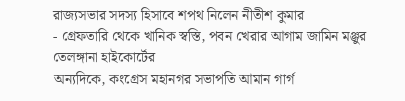রাজ্যসভার সদস্য হিসাবে শপথ নিলেন নীতীশ কুমার
- গ্রেফতারি থেকে খানিক স্বস্তি, পবন খেরার আগাম জামিন মঞ্জুর তেলঙ্গানা হাইকোর্টের
অন্যদিকে, কংগ্রেস মহানগর সভাপতি আমান গার্গ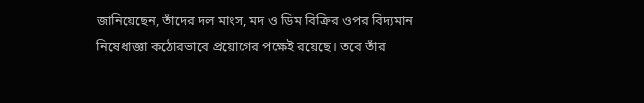জানিয়েছেন, তাঁদের দল মাংস, মদ ও ডিম বিক্রির ওপর বিদ্যমান নিষেধাজ্ঞা কঠোরভাবে প্রয়োগের পক্ষেই রয়েছে। তবে তাঁর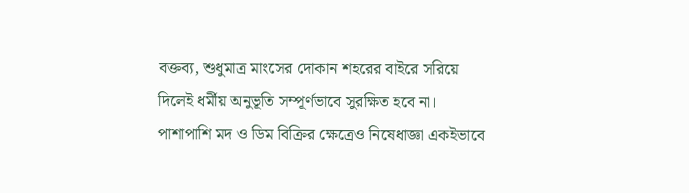বক্তব্য, শুধুমাত্র মাংসের দোকান শহরের বাইরে সরিয়ে দিলেই ধর্মীয় অনুভূতি সম্পূর্ণভাবে সুরক্ষিত হবে না। পাশাপাশি মদ ও ডিম বিক্রির ক্ষেত্রেও নিষেধাজ্ঞা একইভাবে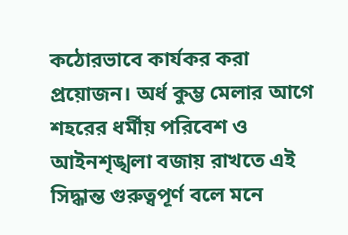কঠোরভাবে কার্যকর করা প্রয়োজন। অর্ধ কুম্ভ মেলার আগে শহরের ধর্মীয় পরিবেশ ও আইনশৃঙ্খলা বজায় রাখতে এই সিদ্ধান্ত গুরুত্বপূর্ণ বলে মনে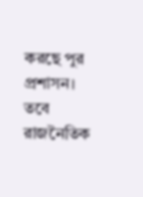করছে পুর প্রশাসন। তবে রাজনৈতিক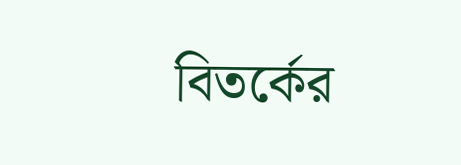বিতর্কের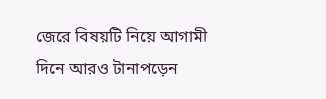জেরে বিষয়টি নিয়ে আগামী দিনে আরও টানাপড়েন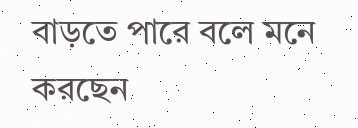বাড়তে পারে বলে মনে করছেন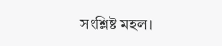সংশ্লিষ্ট মহল।